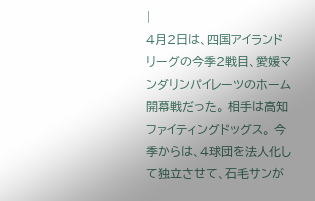|
4月2日は、四国アイランドリーグの今季2戦目、愛媛マンダリンパイレーツのホーム開幕戦だった。 相手は高知ファイティングドッグス。 今季からは、4球団を法人化して独立させて、石毛サンが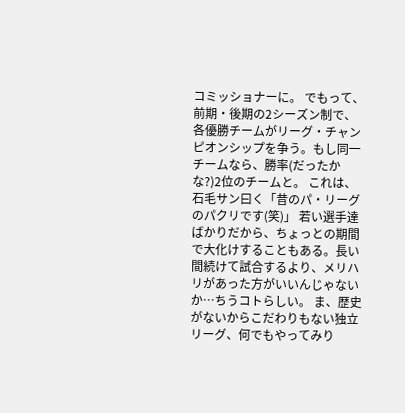コミッショナーに。 でもって、前期・後期の2シーズン制で、各優勝チームがリーグ・チャンピオンシップを争う。もし同一チームなら、勝率(だったかな?)2位のチームと。 これは、石毛サン曰く「昔のパ・リーグのパクリです(笑)」 若い選手達ばかりだから、ちょっとの期間で大化けすることもある。長い間続けて試合するより、メリハリがあった方がいいんじゃないか…ちうコトらしい。 ま、歴史がないからこだわりもない独立リーグ、何でもやってみり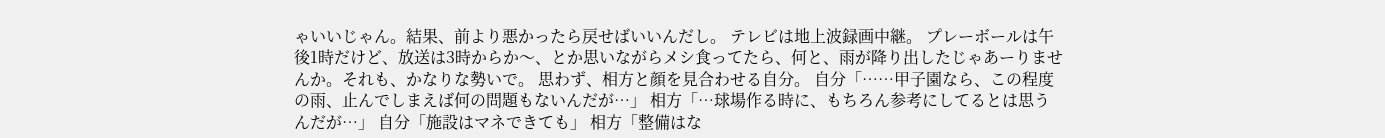ゃいいじゃん。結果、前より悪かったら戻せばいいんだし。 テレビは地上波録画中継。 プレーボールは午後1時だけど、放送は3時からか〜、とか思いながらメシ食ってたら、何と、雨が降り出したじゃあーりませんか。それも、かなりな勢いで。 思わず、相方と顔を見合わせる自分。 自分「……甲子園なら、この程度の雨、止んでしまえば何の問題もないんだが…」 相方「…球場作る時に、もちろん参考にしてるとは思うんだが…」 自分「施設はマネできても」 相方「整備はな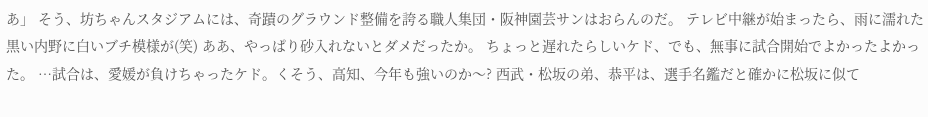あ」 そう、坊ちゃんスタジアムには、奇蹟のグラウンド整備を誇る職人集団・阪神園芸サンはおらんのだ。 テレビ中継が始まったら、雨に濡れた黒い内野に白いブチ模様が(笑) ああ、やっぱり砂入れないとダメだったか。 ちょっと遅れたらしいケド、でも、無事に試合開始でよかったよかった。 …試合は、愛媛が負けちゃったケド。くそう、高知、今年も強いのか〜? 西武・松坂の弟、恭平は、選手名鑑だと確かに松坂に似て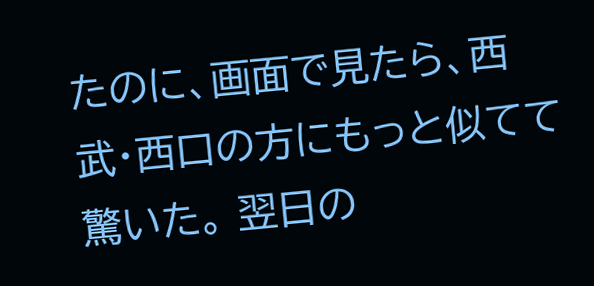たのに、画面で見たら、西武・西口の方にもっと似てて驚いた。 翌日の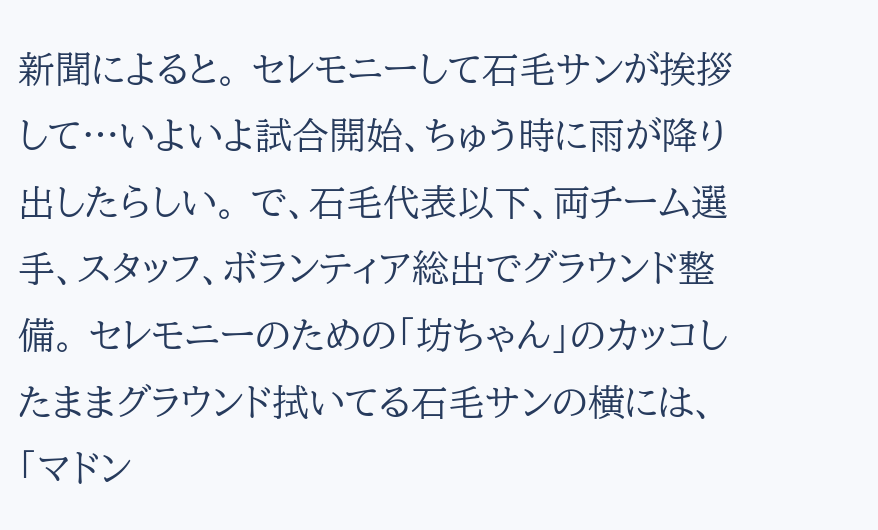新聞によると。 セレモニーして石毛サンが挨拶して…いよいよ試合開始、ちゅう時に雨が降り出したらしい。 で、石毛代表以下、両チーム選手、スタッフ、ボランティア総出でグラウンド整備。 セレモニーのための「坊ちゃん」のカッコしたままグラウンド拭いてる石毛サンの横には、「マドン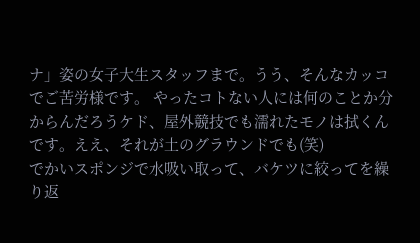ナ」姿の女子大生スタッフまで。うう、そんなカッコでご苦労様です。 やったコトない人には何のことか分からんだろうケド、屋外競技でも濡れたモノは拭くんです。ええ、それが土のグラウンドでも(笑)
でかいスポンジで水吸い取って、バケツに絞ってを繰り返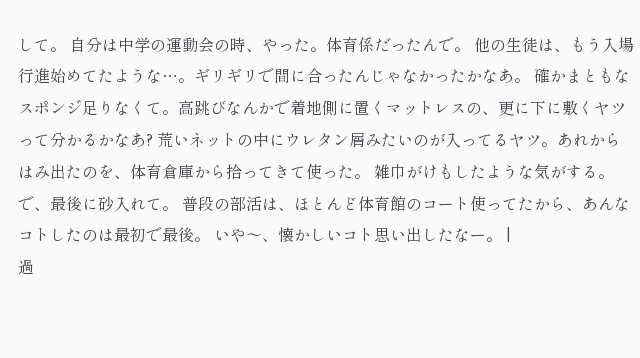して。 自分は中学の運動会の時、やった。体育係だったんで。 他の生徒は、もう入場行進始めてたような…。ギリギリで間に合ったんじゃなかったかなあ。 確かまともなスポンジ足りなくて。高跳びなんかで着地側に置くマットレスの、更に下に敷くヤツって分かるかなあ? 荒いネットの中にウレタン屑みたいのが入ってるヤツ。あれからはみ出たのを、体育倉庫から拾ってきて使った。 雑巾がけもしたような気がする。で、最後に砂入れて。 普段の部活は、ほとんど体育館のコート使ってたから、あんなコトしたのは最初で最後。 いや〜、懐かしいコト思い出したなー。 |
過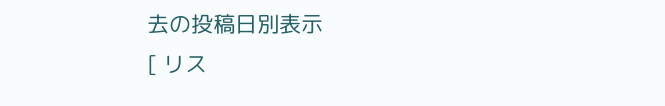去の投稿日別表示
[ リス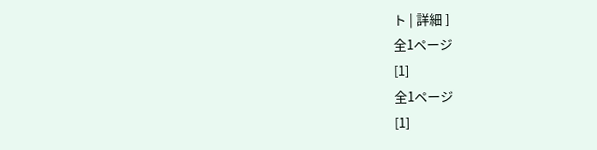ト | 詳細 ]
全1ページ
[1]
全1ページ
[1]